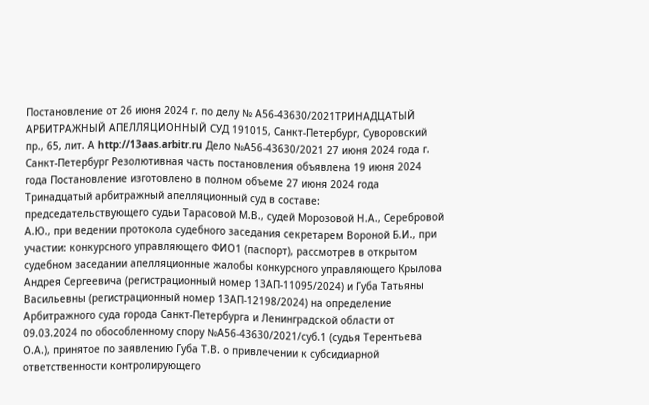Постановление от 26 июня 2024 г. по делу № А56-43630/2021ТРИНАДЦАТЫЙ АРБИТРАЖНЫЙ АПЕЛЛЯЦИОННЫЙ СУД 191015, Санкт-Петербург, Суворовский пр., 65, лит. А http://13aas.arbitr.ru Дело №А56-43630/2021 27 июня 2024 года г. Санкт-Петербург Резолютивная часть постановления объявлена 19 июня 2024 года Постановление изготовлено в полном объеме 27 июня 2024 года Тринадцатый арбитражный апелляционный суд в составе: председательствующего судьи Тарасовой М.В., судей Морозовой Н.А., Серебровой А.Ю., при ведении протокола судебного заседания секретарем Вороной Б.И., при участии: конкурсного управляющего ФИО1 (паспорт), рассмотрев в открытом судебном заседании апелляционные жалобы конкурсного управляющего Крылова Андрея Сергеевича (регистрационный номер 13АП-11095/2024) и Губа Татьяны Васильевны (регистрационный номер 13АП-12198/2024) на определение Арбитражного суда города Санкт-Петербурга и Ленинградской области от 09.03.2024 по обособленному спору №А56-43630/2021/суб.1 (судья Терентьева О.А.), принятое по заявлению Губа Т.В. о привлечении к субсидиарной ответственности контролирующего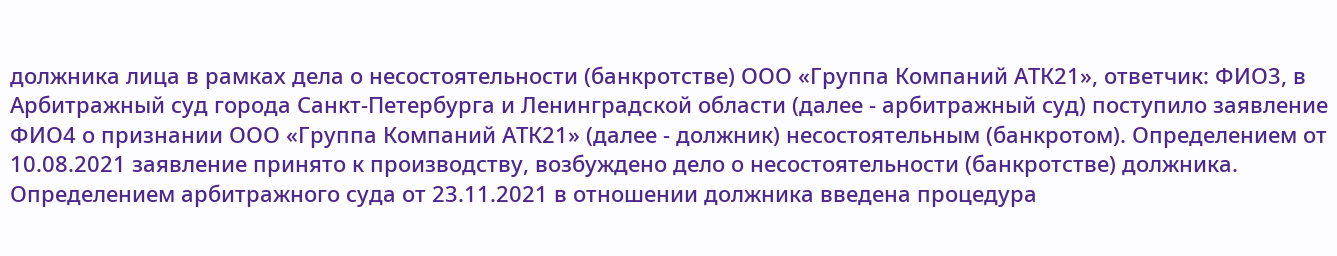должника лица в рамках дела о несостоятельности (банкротстве) ООО «Группа Компаний АТК21», ответчик: ФИО3, в Арбитражный суд города Санкт-Петербурга и Ленинградской области (далее - арбитражный суд) поступило заявление ФИО4 о признании ООО «Группа Компаний АТК21» (далее - должник) несостоятельным (банкротом). Определением от 10.08.2021 заявление принято к производству, возбуждено дело о несостоятельности (банкротстве) должника. Определением арбитражного суда от 23.11.2021 в отношении должника введена процедура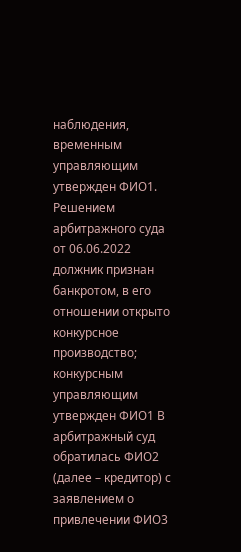наблюдения, временным управляющим утвержден ФИО1. Решением арбитражного суда от 06.06.2022 должник признан банкротом, в его отношении открыто конкурсное производство; конкурсным управляющим утвержден ФИО1 В арбитражный суд обратилась ФИО2 (далее – кредитор) с заявлением о привлечении ФИО3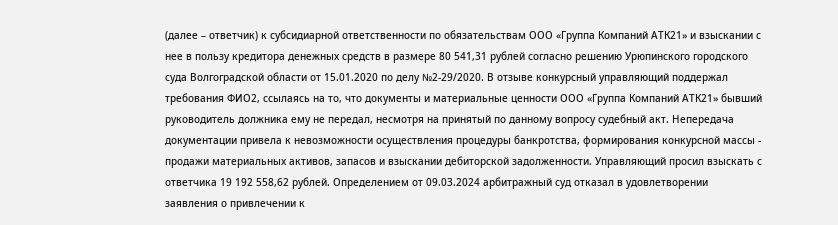(далее – ответчик) к субсидиарной ответственности по обязательствам ООО «Группа Компаний АТК21» и взыскании с нее в пользу кредитора денежных средств в размере 80 541,31 рублей согласно решению Урюпинского городского суда Волгоградской области от 15.01.2020 по делу №2-29/2020. В отзыве конкурсный управляющий поддержал требования ФИО2, ссылаясь на то, что документы и материальные ценности ООО «Группа Компаний АТК21» бывший руководитель должника ему не передал, несмотря на принятый по данному вопросу судебный акт. Непередача документации привела к невозможности осуществления процедуры банкротства, формирования конкурсной массы - продажи материальных активов, запасов и взыскании дебиторской задолженности. Управляющий просил взыскать с ответчика 19 192 558,62 рублей. Определением от 09.03.2024 арбитражный суд отказал в удовлетворении заявления о привлечении к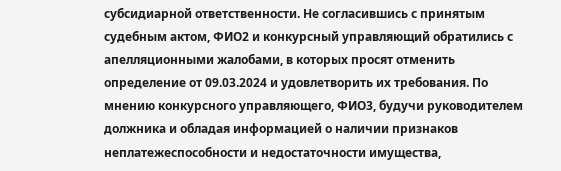субсидиарной ответственности. Не согласившись с принятым судебным актом, ФИО2 и конкурсный управляющий обратились с апелляционными жалобами, в которых просят отменить определение от 09.03.2024 и удовлетворить их требования. По мнению конкурсного управляющего, ФИО3, будучи руководителем должника и обладая информацией о наличии признаков неплатежеспособности и недостаточности имущества,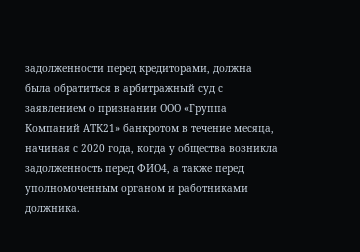задолженности перед кредиторами, должна была обратиться в арбитражный суд с заявлением о признании ООО «Группа Компаний АТК21» банкротом в течение месяца, начиная с 2020 года, когда у общества возникла задолженность перед ФИО4, а также перед уполномоченным органом и работниками должника.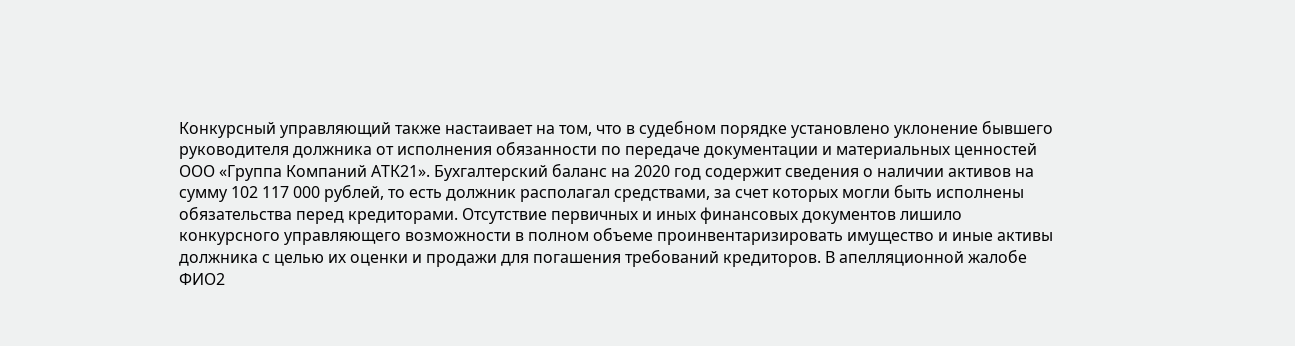Конкурсный управляющий также настаивает на том, что в судебном порядке установлено уклонение бывшего руководителя должника от исполнения обязанности по передаче документации и материальных ценностей ООО «Группа Компаний АТК21». Бухгалтерский баланс на 2020 год содержит сведения о наличии активов на сумму 102 117 000 рублей, то есть должник располагал средствами, за счет которых могли быть исполнены обязательства перед кредиторами. Отсутствие первичных и иных финансовых документов лишило конкурсного управляющего возможности в полном объеме проинвентаризировать имущество и иные активы должника с целью их оценки и продажи для погашения требований кредиторов. В апелляционной жалобе ФИО2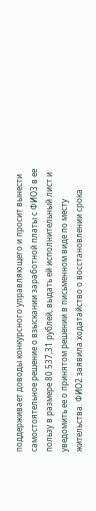поддерживает доводы конкурсного управляющего и просит вынести самостоятельное решение о взыскании заработной платы с ФИО3 в ее пользу в размере 80 537,31 рублей, выдать ей исполнительный лист и уведомить ее о принятом решении в письменном виде по месту жительства. ФИО2 заявила ходатайство о восстановлении срока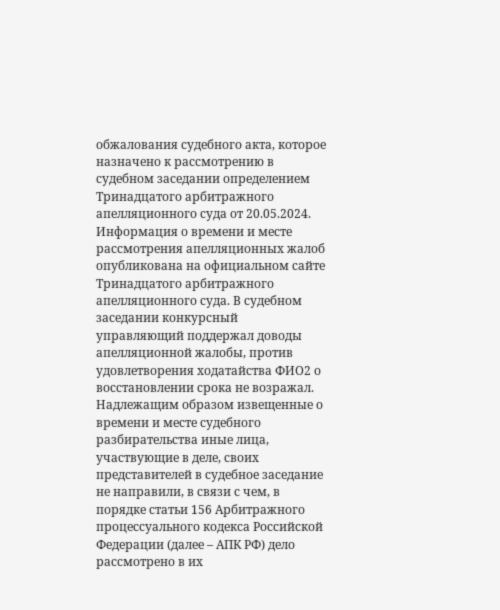обжалования судебного акта, которое назначено к рассмотрению в судебном заседании определением Тринадцатого арбитражного апелляционного суда от 20.05.2024. Информация о времени и месте рассмотрения апелляционных жалоб опубликована на официальном сайте Тринадцатого арбитражного апелляционного суда. В судебном заседании конкурсный управляющий поддержал доводы апелляционной жалобы, против удовлетворения ходатайства ФИО2 о восстановлении срока не возражал. Надлежащим образом извещенные о времени и месте судебного разбирательства иные лица, участвующие в деле, своих представителей в судебное заседание не направили, в связи с чем, в порядке статьи 156 Арбитражного процессуального кодекса Российской Федерации (далее – АПК РФ) дело рассмотрено в их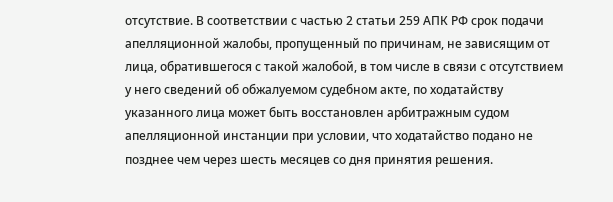отсутствие. В соответствии с частью 2 статьи 259 АПК РФ срок подачи апелляционной жалобы, пропущенный по причинам, не зависящим от лица, обратившегося с такой жалобой, в том числе в связи с отсутствием у него сведений об обжалуемом судебном акте, по ходатайству указанного лица может быть восстановлен арбитражным судом апелляционной инстанции при условии, что ходатайство подано не позднее чем через шесть месяцев со дня принятия решения.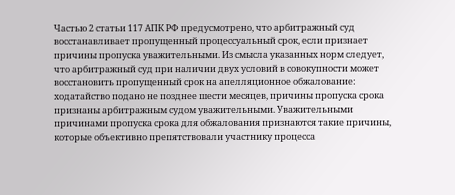Частью 2 статьи 117 АПК РФ предусмотрено, что арбитражный суд восстанавливает пропущенный процессуальный срок, если признает причины пропуска уважительными. Из смысла указанных норм следует, что арбитражный суд при наличии двух условий в совокупности может восстановить пропущенный срок на апелляционное обжалование: ходатайство подано не позднее шести месяцев, причины пропуска срока признаны арбитражным судом уважительными. Уважительными причинами пропуска срока для обжалования признаются такие причины, которые объективно препятствовали участнику процесса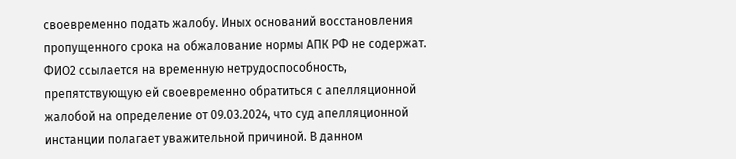своевременно подать жалобу. Иных оснований восстановления пропущенного срока на обжалование нормы АПК РФ не содержат. ФИО2 ссылается на временную нетрудоспособность, препятствующую ей своевременно обратиться с апелляционной жалобой на определение от 09.03.2024, что суд апелляционной инстанции полагает уважительной причиной. В данном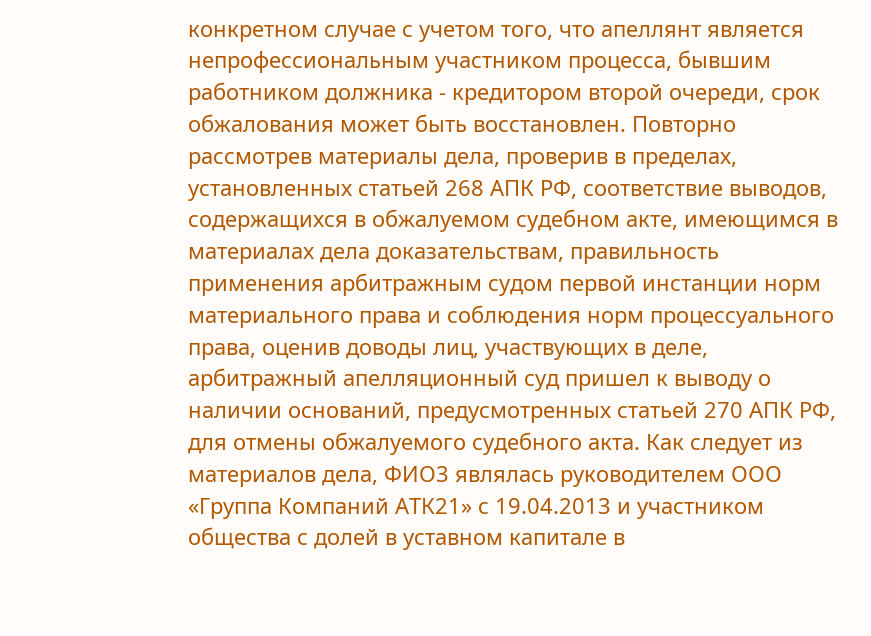конкретном случае с учетом того, что апеллянт является непрофессиональным участником процесса, бывшим работником должника - кредитором второй очереди, срок обжалования может быть восстановлен. Повторно рассмотрев материалы дела, проверив в пределах, установленных статьей 268 АПК РФ, соответствие выводов, содержащихся в обжалуемом судебном акте, имеющимся в материалах дела доказательствам, правильность применения арбитражным судом первой инстанции норм материального права и соблюдения норм процессуального права, оценив доводы лиц, участвующих в деле, арбитражный апелляционный суд пришел к выводу о наличии оснований, предусмотренных статьей 270 АПК РФ, для отмены обжалуемого судебного акта. Как следует из материалов дела, ФИО3 являлась руководителем ООО «Группа Компаний АТК21» с 19.04.2013 и участником общества с долей в уставном капитале в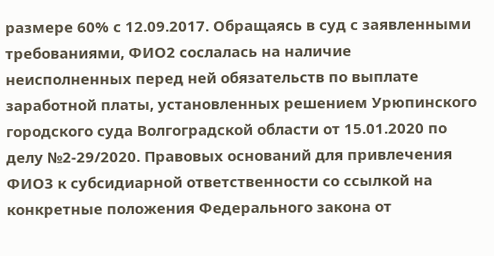размере 60% с 12.09.2017. Обращаясь в суд с заявленными требованиями, ФИО2 сослалась на наличие неисполненных перед ней обязательств по выплате заработной платы, установленных решением Урюпинского городского суда Волгоградской области от 15.01.2020 по делу №2-29/2020. Правовых оснований для привлечения ФИО3 к субсидиарной ответственности со ссылкой на конкретные положения Федерального закона от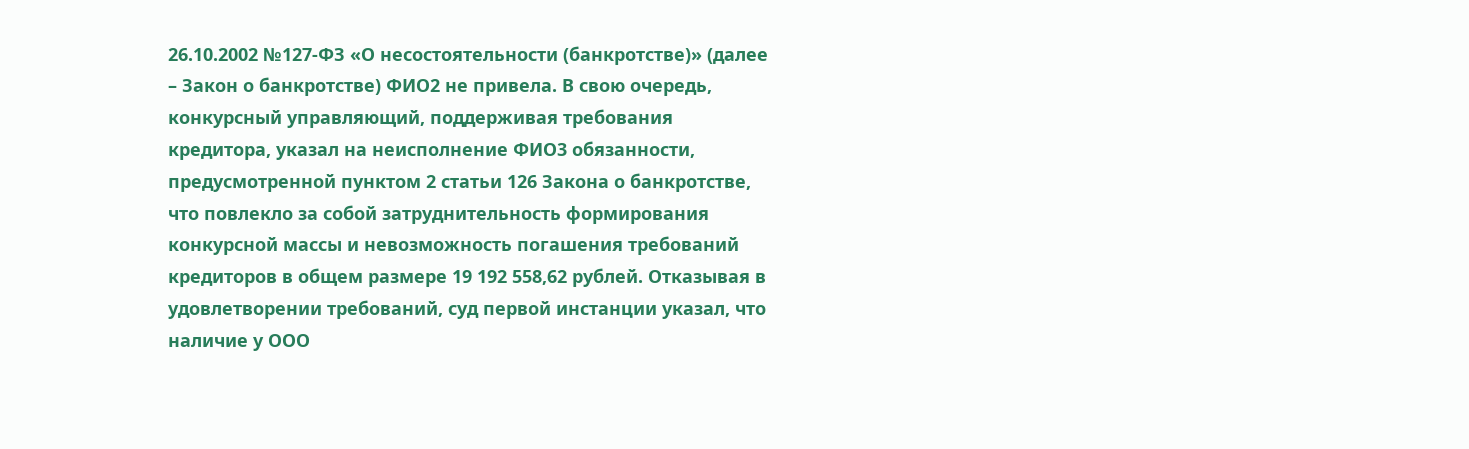26.10.2002 №127-ФЗ «О несостоятельности (банкротстве)» (далее – Закон о банкротстве) ФИО2 не привела. В свою очередь, конкурсный управляющий, поддерживая требования кредитора, указал на неисполнение ФИО3 обязанности, предусмотренной пунктом 2 статьи 126 Закона о банкротстве, что повлекло за собой затруднительность формирования конкурсной массы и невозможность погашения требований кредиторов в общем размере 19 192 558,62 рублей. Отказывая в удовлетворении требований, суд первой инстанции указал, что наличие у ООО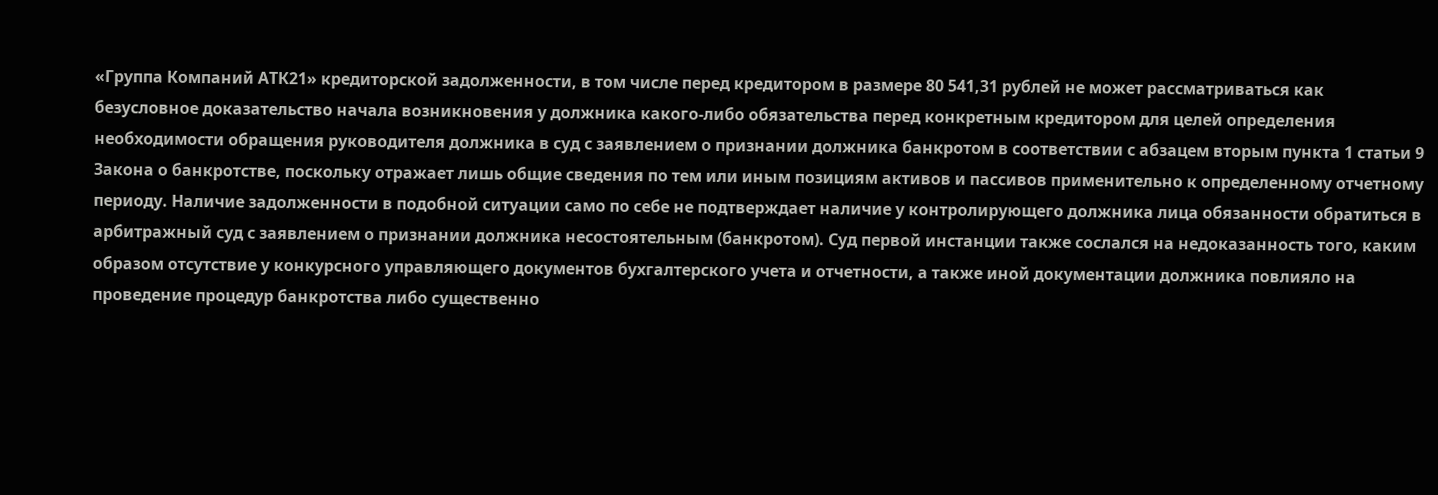«Группа Компаний АТК21» кредиторской задолженности, в том числе перед кредитором в размере 80 541,31 рублей не может рассматриваться как безусловное доказательство начала возникновения у должника какого-либо обязательства перед конкретным кредитором для целей определения необходимости обращения руководителя должника в суд с заявлением о признании должника банкротом в соответствии с абзацем вторым пункта 1 статьи 9 Закона о банкротстве, поскольку отражает лишь общие сведения по тем или иным позициям активов и пассивов применительно к определенному отчетному периоду. Наличие задолженности в подобной ситуации само по себе не подтверждает наличие у контролирующего должника лица обязанности обратиться в арбитражный суд с заявлением о признании должника несостоятельным (банкротом). Суд первой инстанции также сослался на недоказанность того, каким образом отсутствие у конкурсного управляющего документов бухгалтерского учета и отчетности, а также иной документации должника повлияло на проведение процедур банкротства либо существенно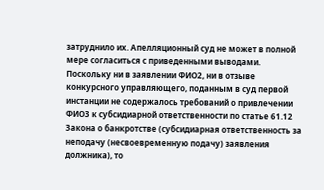затруднило их. Апелляционный суд не может в полной мере согласиться с приведенными выводами. Поскольку ни в заявлении ФИО2, ни в отзыве конкурсного управляющего, поданным в суд первой инстанции не содержалось требований о привлечении ФИО3 к субсидиарной ответственности по статье 61.12 Закона о банкротстве (субсидиарная ответственность за неподачу (несвоевременную подачу) заявления должника), то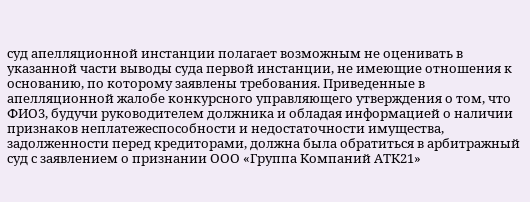суд апелляционной инстанции полагает возможным не оценивать в указанной части выводы суда первой инстанции, не имеющие отношения к основанию, по которому заявлены требования. Приведенные в апелляционной жалобе конкурсного управляющего утверждения о том, что ФИО3, будучи руководителем должника и обладая информацией о наличии признаков неплатежеспособности и недостаточности имущества, задолженности перед кредиторами, должна была обратиться в арбитражный суд с заявлением о признании ООО «Группа Компаний АТК21»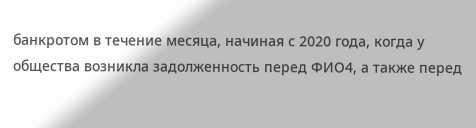банкротом в течение месяца, начиная с 2020 года, когда у общества возникла задолженность перед ФИО4, а также перед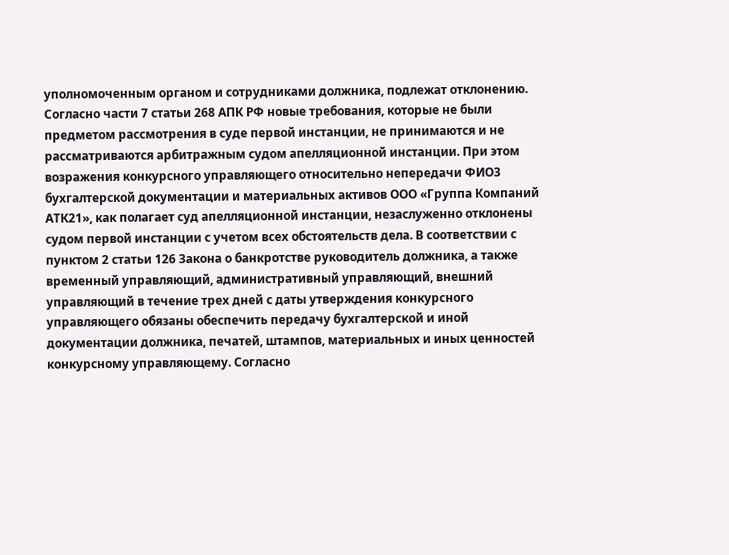уполномоченным органом и сотрудниками должника, подлежат отклонению. Согласно части 7 статьи 268 АПК РФ новые требования, которые не были предметом рассмотрения в суде первой инстанции, не принимаются и не рассматриваются арбитражным судом апелляционной инстанции. При этом возражения конкурсного управляющего относительно непередачи ФИО3 бухгалтерской документации и материальных активов ООО «Группа Компаний АТК21», как полагает суд апелляционной инстанции, незаслуженно отклонены судом первой инстанции с учетом всех обстоятельств дела. В соответствии с пунктом 2 статьи 126 Закона о банкротстве руководитель должника, а также временный управляющий, административный управляющий, внешний управляющий в течение трех дней с даты утверждения конкурсного управляющего обязаны обеспечить передачу бухгалтерской и иной документации должника, печатей, штампов, материальных и иных ценностей конкурсному управляющему. Согласно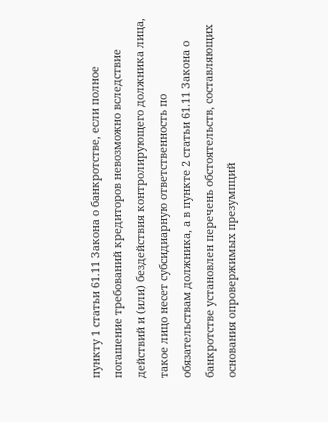пункту 1 статьи 61.11 Закона о банкротстве, если полное погашение требований кредиторов невозможно вследствие действий и (или) бездействия контролирующего должника лица, такое лицо несет субсидиарную ответственность по обязательствам должника, а в пункте 2 статьи 61.11 Закона о банкротстве установлен перечень обстоятельств, составляющих основания опровержимых презумпций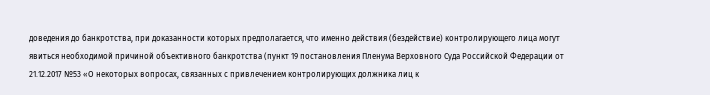доведения до банкротства, при доказанности которых предполагается, что именно действия (бездействие) контролирующего лица могут явиться необходимой причиной объективного банкротства (пункт 19 постановления Пленума Верховного Суда Российской Федерации от 21.12.2017 №53 «О некоторых вопросах, связанных с привлечением контролирующих должника лиц к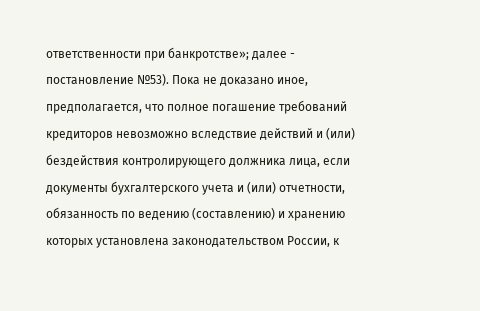ответственности при банкротстве»; далее - постановление №53). Пока не доказано иное, предполагается, что полное погашение требований кредиторов невозможно вследствие действий и (или) бездействия контролирующего должника лица, если документы бухгалтерского учета и (или) отчетности, обязанность по ведению (составлению) и хранению которых установлена законодательством России, к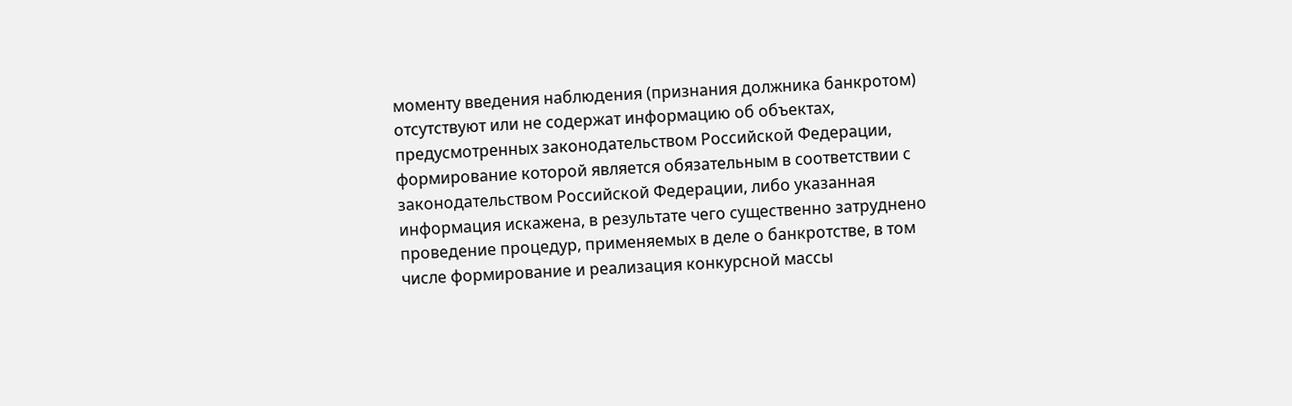моменту введения наблюдения (признания должника банкротом) отсутствуют или не содержат информацию об объектах, предусмотренных законодательством Российской Федерации, формирование которой является обязательным в соответствии с законодательством Российской Федерации, либо указанная информация искажена, в результате чего существенно затруднено проведение процедур, применяемых в деле о банкротстве, в том числе формирование и реализация конкурсной массы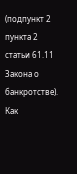(подпункт 2 пункта 2 статьи 61.11 Закона о банкротстве). Как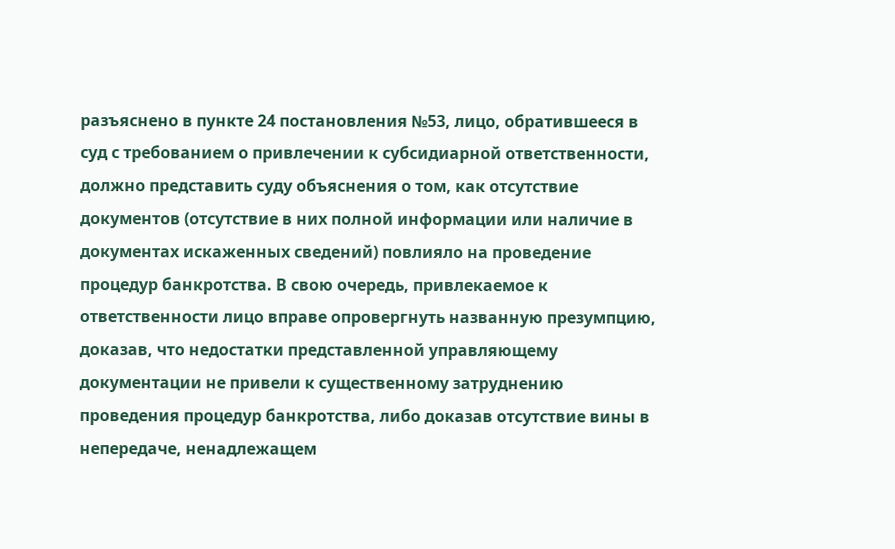разъяснено в пункте 24 постановления №53, лицо, обратившееся в суд с требованием о привлечении к субсидиарной ответственности, должно представить суду объяснения о том, как отсутствие документов (отсутствие в них полной информации или наличие в документах искаженных сведений) повлияло на проведение процедур банкротства. В свою очередь, привлекаемое к ответственности лицо вправе опровергнуть названную презумпцию, доказав, что недостатки представленной управляющему документации не привели к существенному затруднению проведения процедур банкротства, либо доказав отсутствие вины в непередаче, ненадлежащем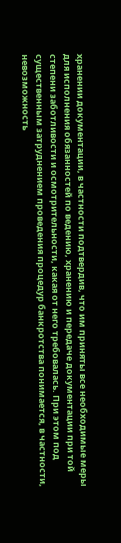хранении документации, в частности подтвердив, что им приняты все необходимые меры для исполнения обязанностей по ведению, хранению и передаче документации при той степени заботливости и осмотрительности, какая от него требовалась. При этом под существенным затруднением проведения процедур банкротства понимается, в частности, невозможность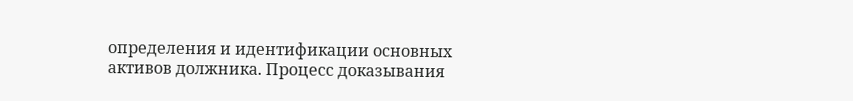определения и идентификации основных активов должника. Процесс доказывания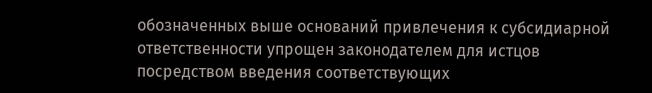обозначенных выше оснований привлечения к субсидиарной ответственности упрощен законодателем для истцов посредством введения соответствующих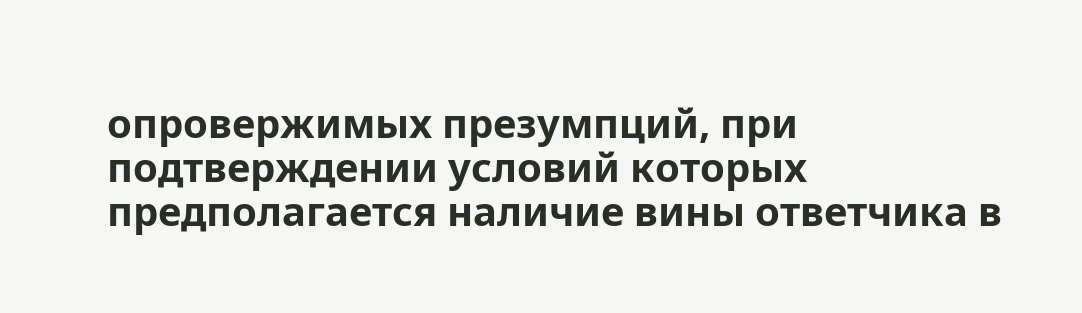опровержимых презумпций, при подтверждении условий которых предполагается наличие вины ответчика в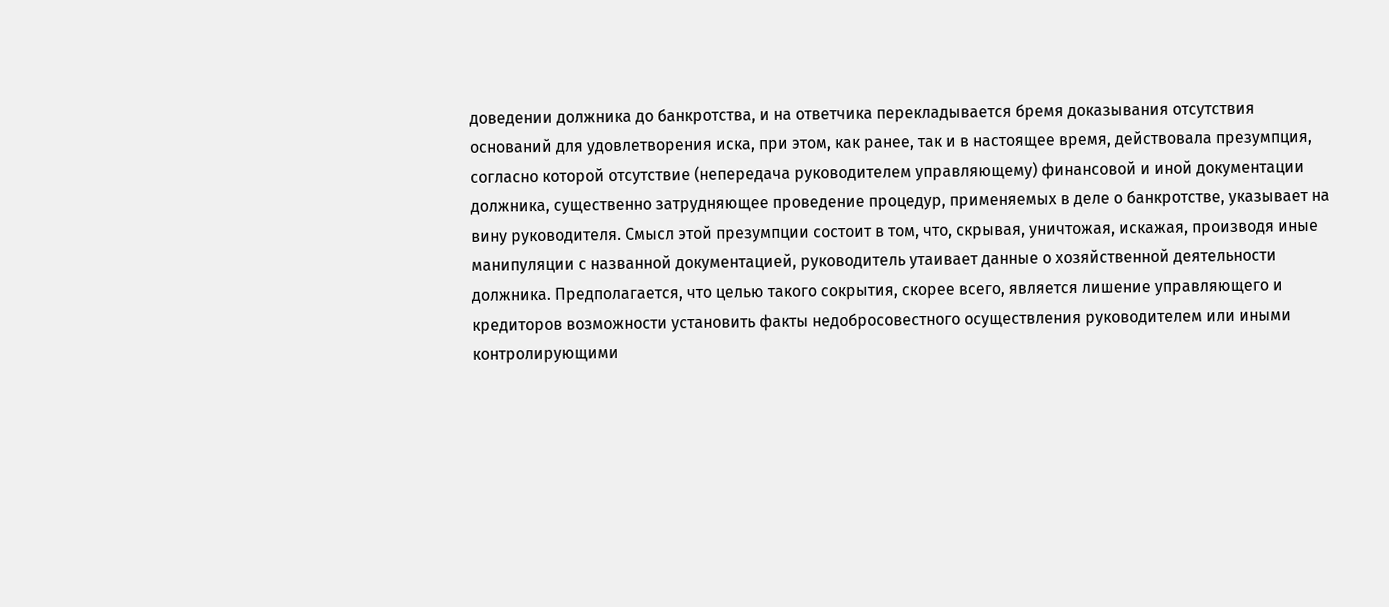доведении должника до банкротства, и на ответчика перекладывается бремя доказывания отсутствия оснований для удовлетворения иска, при этом, как ранее, так и в настоящее время, действовала презумпция, согласно которой отсутствие (непередача руководителем управляющему) финансовой и иной документации должника, существенно затрудняющее проведение процедур, применяемых в деле о банкротстве, указывает на вину руководителя. Смысл этой презумпции состоит в том, что, скрывая, уничтожая, искажая, производя иные манипуляции с названной документацией, руководитель утаивает данные о хозяйственной деятельности должника. Предполагается, что целью такого сокрытия, скорее всего, является лишение управляющего и кредиторов возможности установить факты недобросовестного осуществления руководителем или иными контролирующими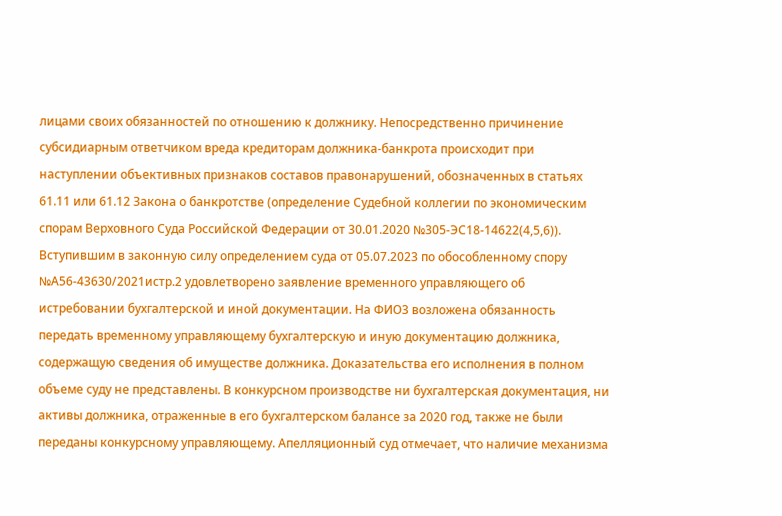лицами своих обязанностей по отношению к должнику. Непосредственно причинение субсидиарным ответчиком вреда кредиторам должника-банкрота происходит при наступлении объективных признаков составов правонарушений, обозначенных в статьях 61.11 или 61.12 Закона о банкротстве (определение Судебной коллегии по экономическим спорам Верховного Суда Российской Федерации от 30.01.2020 №305-ЭС18-14622(4,5,6)). Вступившим в законную силу определением суда от 05.07.2023 по обособленному спору №А56-43630/2021истр.2 удовлетворено заявление временного управляющего об истребовании бухгалтерской и иной документации. На ФИО3 возложена обязанность передать временному управляющему бухгалтерскую и иную документацию должника, содержащую сведения об имуществе должника. Доказательства его исполнения в полном объеме суду не представлены. В конкурсном производстве ни бухгалтерская документация, ни активы должника, отраженные в его бухгалтерском балансе за 2020 год, также не были переданы конкурсному управляющему. Апелляционный суд отмечает, что наличие механизма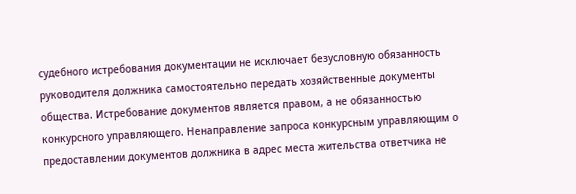судебного истребования документации не исключает безусловную обязанность руководителя должника самостоятельно передать хозяйственные документы общества. Истребование документов является правом, а не обязанностью конкурсного управляющего. Ненаправление запроса конкурсным управляющим о предоставлении документов должника в адрес места жительства ответчика не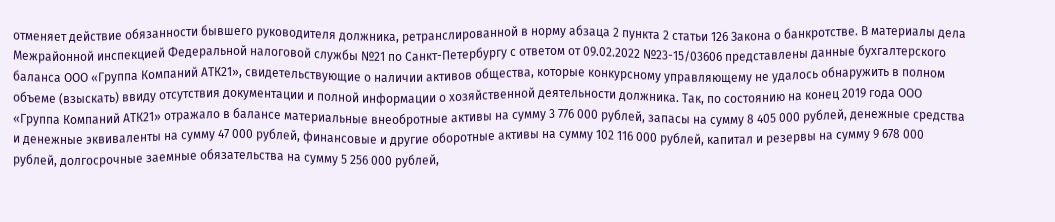отменяет действие обязанности бывшего руководителя должника, ретранслированной в норму абзаца 2 пункта 2 статьи 126 Закона о банкротстве. В материалы дела Межрайонной инспекцией Федеральной налоговой службы №21 по Санкт-Петербургу с ответом от 09.02.2022 №23-15/03606 представлены данные бухгалтерского баланса ООО «Группа Компаний АТК21», свидетельствующие о наличии активов общества, которые конкурсному управляющему не удалось обнаружить в полном объеме (взыскать) ввиду отсутствия документации и полной информации о хозяйственной деятельности должника. Так, по состоянию на конец 2019 года ООО «Группа Компаний АТК21» отражало в балансе материальные внеобротные активы на сумму 3 776 000 рублей, запасы на сумму 8 405 000 рублей, денежные средства и денежные эквиваленты на сумму 47 000 рублей, финансовые и другие оборотные активы на сумму 102 116 000 рублей, капитал и резервы на сумму 9 678 000 рублей, долгосрочные заемные обязательства на сумму 5 256 000 рублей,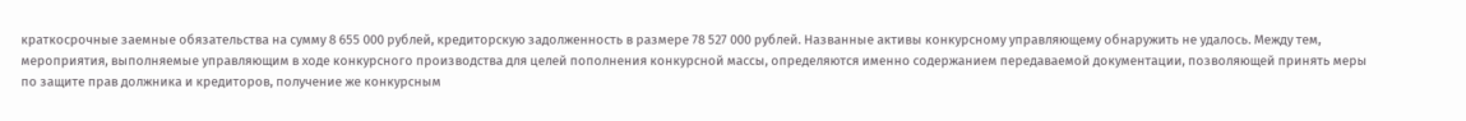краткосрочные заемные обязательства на сумму 8 655 000 рублей, кредиторскую задолженность в размере 78 527 000 рублей. Названные активы конкурсному управляющему обнаружить не удалось. Между тем, мероприятия, выполняемые управляющим в ходе конкурсного производства для целей пополнения конкурсной массы, определяются именно содержанием передаваемой документации, позволяющей принять меры по защите прав должника и кредиторов, получение же конкурсным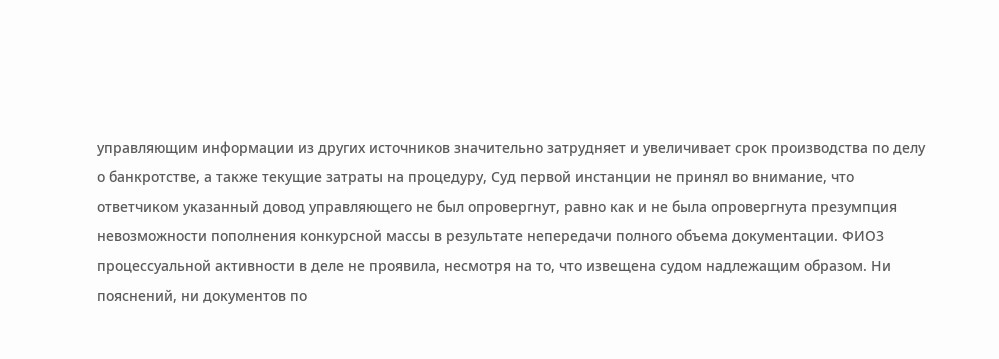управляющим информации из других источников значительно затрудняет и увеличивает срок производства по делу о банкротстве, а также текущие затраты на процедуру, Суд первой инстанции не принял во внимание, что ответчиком указанный довод управляющего не был опровергнут, равно как и не была опровергнута презумпция невозможности пополнения конкурсной массы в результате непередачи полного объема документации. ФИО3 процессуальной активности в деле не проявила, несмотря на то, что извещена судом надлежащим образом. Ни пояснений, ни документов по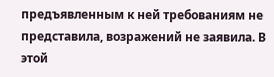предъявленным к ней требованиям не представила, возражений не заявила. В этой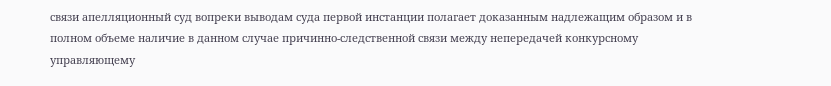связи апелляционный суд вопреки выводам суда первой инстанции полагает доказанным надлежащим образом и в полном объеме наличие в данном случае причинно-следственной связи между непередачей конкурсному управляющему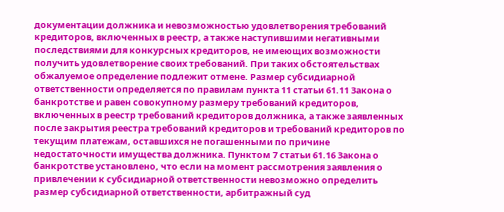документации должника и невозможностью удовлетворения требований кредиторов, включенных в реестр, а также наступившими негативными последствиями для конкурсных кредиторов, не имеющих возможности получить удовлетворение своих требований. При таких обстоятельствах обжалуемое определение подлежит отмене. Размер субсидиарной ответственности определяется по правилам пункта 11 статьи 61.11 Закона о банкротстве и равен совокупному размеру требований кредиторов, включенных в реестр требований кредиторов должника, а также заявленных после закрытия реестра требований кредиторов и требований кредиторов по текущим платежам, оставшихся не погашенными по причине недостаточности имущества должника. Пунктом 7 статьи 61.16 Закона о банкротстве установлено, что если на момент рассмотрения заявления о привлечении к субсидиарной ответственности невозможно определить размер субсидиарной ответственности, арбитражный суд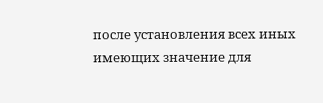после установления всех иных имеющих значение для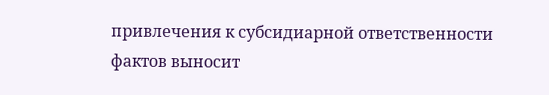привлечения к субсидиарной ответственности фактов выносит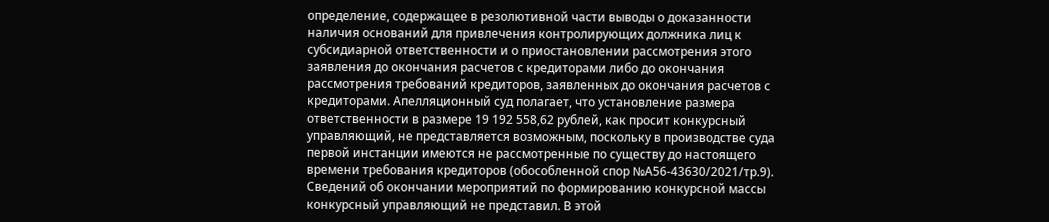определение, содержащее в резолютивной части выводы о доказанности наличия оснований для привлечения контролирующих должника лиц к субсидиарной ответственности и о приостановлении рассмотрения этого заявления до окончания расчетов с кредиторами либо до окончания рассмотрения требований кредиторов, заявленных до окончания расчетов с кредиторами. Апелляционный суд полагает, что установление размера ответственности в размере 19 192 558,62 рублей, как просит конкурсный управляющий, не представляется возможным, поскольку в производстве суда первой инстанции имеются не рассмотренные по существу до настоящего времени требования кредиторов (обособленной спор №А56-43630/2021/тр.9). Сведений об окончании мероприятий по формированию конкурсной массы конкурсный управляющий не представил. В этой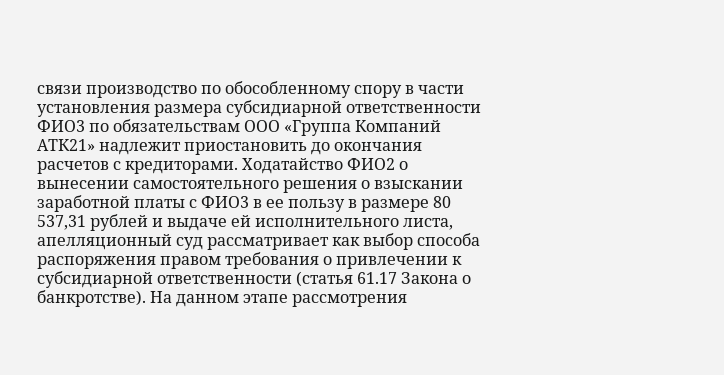связи производство по обособленному спору в части установления размера субсидиарной ответственности ФИО3 по обязательствам ООО «Группа Компаний АТК21» надлежит приостановить до окончания расчетов с кредиторами. Ходатайство ФИО2 о вынесении самостоятельного решения о взыскании заработной платы с ФИО3 в ее пользу в размере 80 537,31 рублей и выдаче ей исполнительного листа, апелляционный суд рассматривает как выбор способа распоряжения правом требования о привлечении к субсидиарной ответственности (статья 61.17 Закона о банкротстве). На данном этапе рассмотрения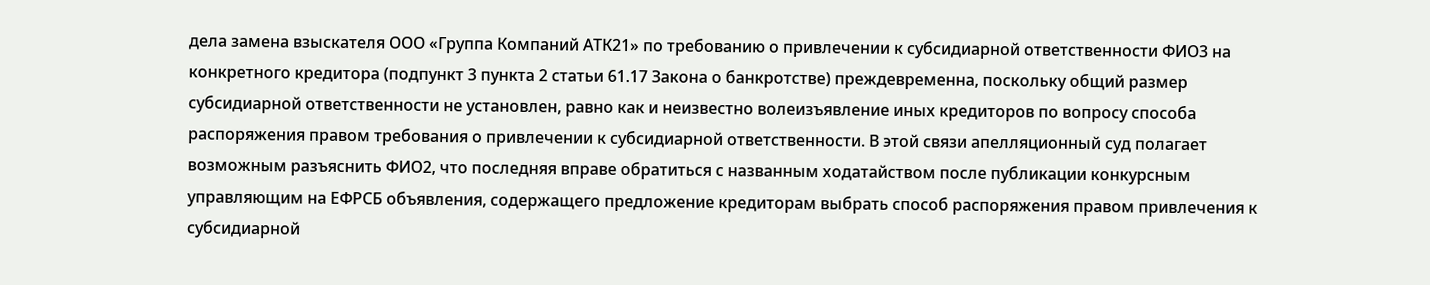дела замена взыскателя ООО «Группа Компаний АТК21» по требованию о привлечении к субсидиарной ответственности ФИО3 на конкретного кредитора (подпункт 3 пункта 2 статьи 61.17 Закона о банкротстве) преждевременна, поскольку общий размер субсидиарной ответственности не установлен, равно как и неизвестно волеизъявление иных кредиторов по вопросу способа распоряжения правом требования о привлечении к субсидиарной ответственности. В этой связи апелляционный суд полагает возможным разъяснить ФИО2, что последняя вправе обратиться с названным ходатайством после публикации конкурсным управляющим на ЕФРСБ объявления, содержащего предложение кредиторам выбрать способ распоряжения правом привлечения к субсидиарной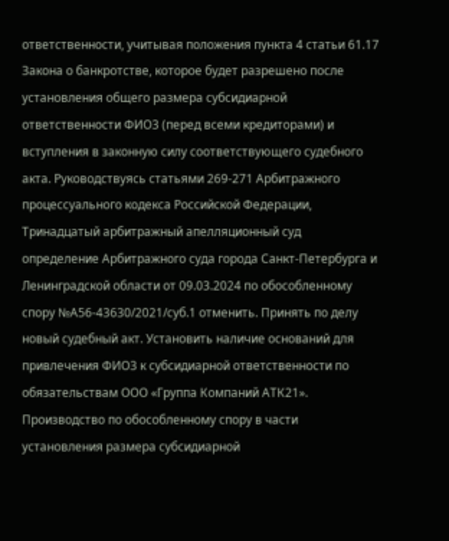ответственности, учитывая положения пункта 4 статьи 61.17 Закона о банкротстве, которое будет разрешено после установления общего размера субсидиарной ответственности ФИО3 (перед всеми кредиторами) и вступления в законную силу соответствующего судебного акта. Руководствуясь статьями 269-271 Арбитражного процессуального кодекса Российской Федерации, Тринадцатый арбитражный апелляционный суд определение Арбитражного суда города Санкт-Петербурга и Ленинградской области от 09.03.2024 по обособленному спору №А56-43630/2021/суб.1 отменить. Принять по делу новый судебный акт. Установить наличие оснований для привлечения ФИО3 к субсидиарной ответственности по обязательствам ООО «Группа Компаний АТК21». Производство по обособленному спору в части установления размера субсидиарной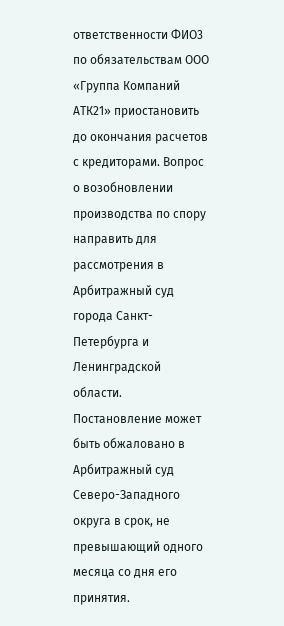ответственности ФИО3 по обязательствам ООО «Группа Компаний АТК21» приостановить до окончания расчетов с кредиторами. Вопрос о возобновлении производства по спору направить для рассмотрения в Арбитражный суд города Санкт-Петербурга и Ленинградской области. Постановление может быть обжаловано в Арбитражный суд Северо-Западного округа в срок, не превышающий одного месяца со дня его принятия.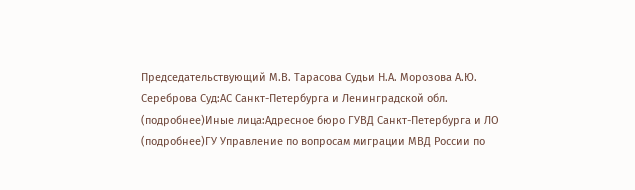Председательствующий М.В. Тарасова Судьи Н.А. Морозова А.Ю. Сереброва Суд:АС Санкт-Петербурга и Ленинградской обл. (подробнее)Иные лица:Адресное бюро ГУВД Санкт-Петербурга и ЛО (подробнее)ГУ Управление по вопросам миграции МВД России по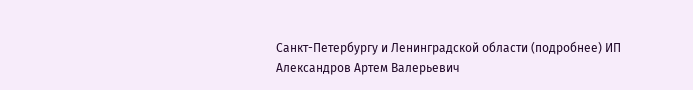Санкт-Петербургу и Ленинградской области (подробнее) ИП Александров Артем Валерьевич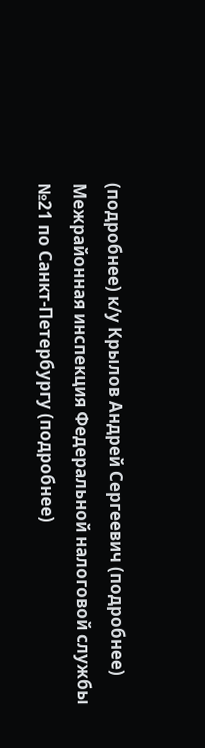(подробнее) к/у Крылов Андрей Сергеевич (подробнее) Межрайонная инспекция Федеральной налоговой службы №21 по Санкт-Петербургу (подробнее)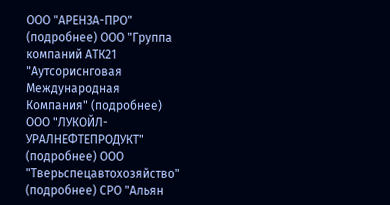ООО "АРЕНЗА-ПРО" (подробнее) ООО "Группа компаний АТК21 "Аутсориснговая Международная Компания" (подробнее) ООО "ЛУКОЙЛ-УРАЛНЕФТЕПРОДУКТ" (подробнее) ООО "Тверьспецавтохозяйство" (подробнее) СРО "Альян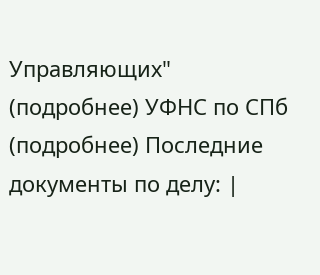Управляющих" (подробнее) УФНС по СПб (подробнее) Последние документы по делу: |